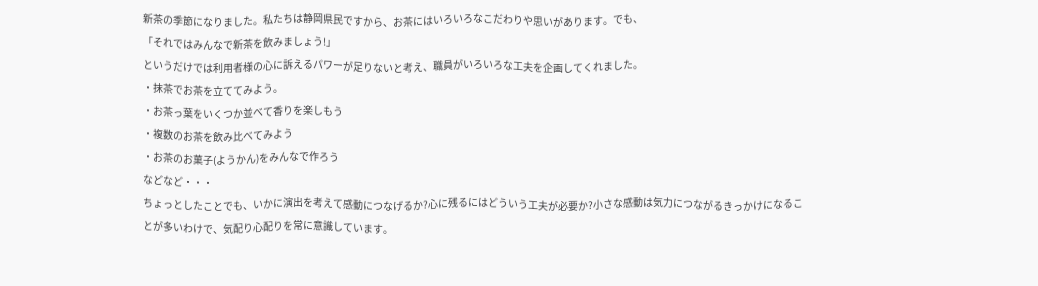新茶の季節になりました。私たちは静岡県民ですから、お茶にはいろいろなこだわりや思いがあります。でも、
「それではみんなで新茶を飲みましょう!」
というだけでは利用者様の心に訴えるパワーが足りないと考え、職員がいろいろな工夫を企画してくれました。
・抹茶でお茶を立ててみよう。
・お茶っ葉をいくつか並べて香りを楽しもう
・複数のお茶を飲み比べてみよう
・お茶のお菓子(ようかん)をみんなで作ろう
などなど・・・
ちょっとしたことでも、いかに演出を考えて感動につなげるか?心に残るにはどういう工夫が必要か?小さな感動は気力につながるきっかけになることが多いわけで、気配り心配りを常に意識しています。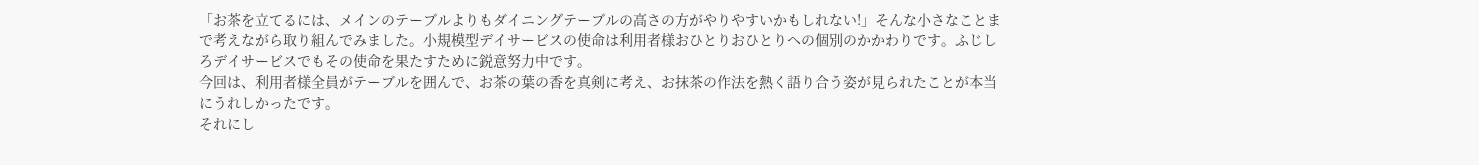「お茶を立てるには、メインのテーブルよりもダイニングテーブルの高さの方がやりやすいかもしれない!」そんな小さなことまで考えながら取り組んでみました。小規模型デイサービスの使命は利用者様おひとりおひとりへの個別のかかわりです。ふじしろデイサービスでもその使命を果たすために鋭意努力中です。
今回は、利用者様全員がテーブルを囲んで、お茶の葉の香を真剣に考え、お抹茶の作法を熱く語り合う姿が見られたことが本当にうれしかったです。
それにし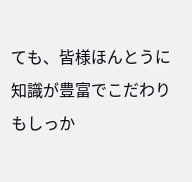ても、皆様ほんとうに知識が豊富でこだわりもしっか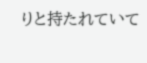りと持たれていて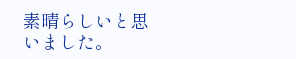素晴らしいと思いました。